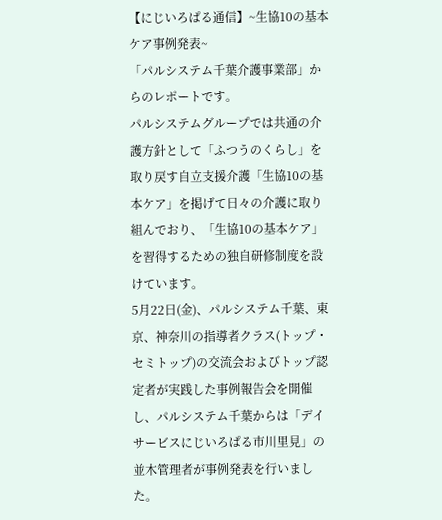【にじいろぱる通信】~生協10の基本ケア事例発表~
「パルシステム千葉介護事業部」からのレポートです。
パルシステムグループでは共通の介護方針として「ふつうのくらし」を取り戻す自立支援介護「生協10の基本ケア」を掲げて日々の介護に取り組んでおり、「生協10の基本ケア」を習得するための独自研修制度を設けています。
5月22日(金)、パルシステム千葉、東京、神奈川の指導者クラス(トップ・セミトップ)の交流会およびトップ認定者が実践した事例報告会を開催し、パルシステム千葉からは「デイサービスにじいろぱる市川里見」の並木管理者が事例発表を行いました。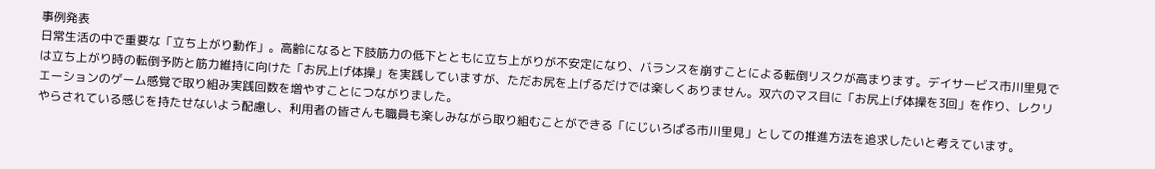事例発表
日常生活の中で重要な「立ち上がり動作」。高齢になると下肢筋力の低下とともに立ち上がりが不安定になり、バランスを崩すことによる転倒リスクが高まります。デイサービス市川里見では立ち上がり時の転倒予防と筋力維持に向けた「お尻上げ体操」を実践していますが、ただお尻を上げるだけでは楽しくありません。双六のマス目に「お尻上げ体操を3回」を作り、レクリエーションのゲーム感覚で取り組み実践回数を増やすことにつながりました。
やらされている感じを持たせないよう配慮し、利用者の皆さんも職員も楽しみながら取り組むことができる「にじいろぱる市川里見」としての推進方法を追求したいと考えています。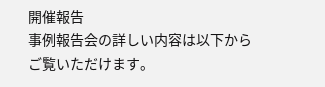開催報告
事例報告会の詳しい内容は以下からご覧いただけます。